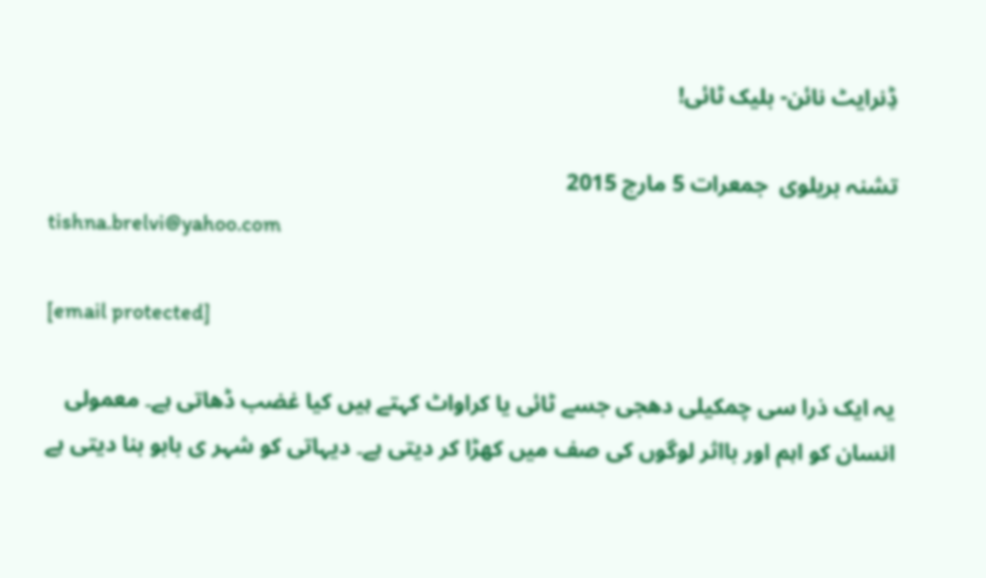ڈِنرایٹ نائن- بلیک ٹائی!

تشنہ بریلوی  جمعرات 5 مارچ 2015
tishna.brelvi@yahoo.com

[email protected]

یہ ایک ذرا سی چمکیلی دھجی جسے ٹائی یا کراواٹ کہتے ہیں کیا غضب ڈھاتی ہے۔ معمولی انسان کو اہم اور بااثر لوگوں کی صف میں کھڑا کر دیتی ہے۔ دیہاتی کو شہر ی بابو بنا دیتی ہے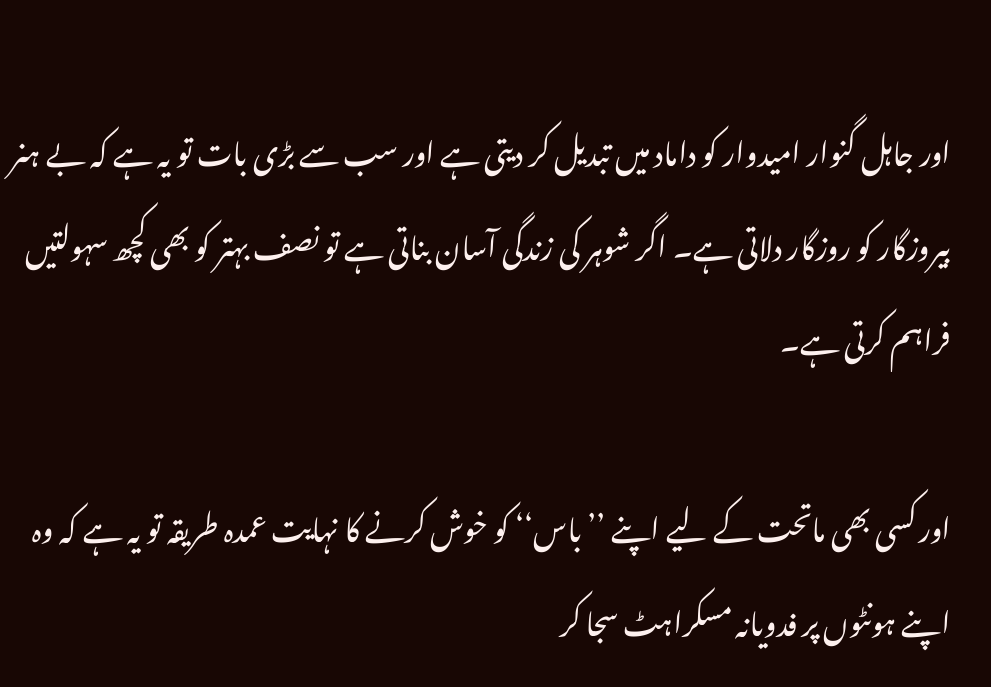اور جاہل گنوار امیدوار کو داماد میں تبدیل کر دیتی ہے اور سب سے بڑی بات تو یہ ہے کہ بے ہنر بیروزگار کو روزگار دلاتی ہے۔ اگر شوہر کی زندگی آسان بناتی ہے تو نصف بہتر کو بھی کچھ سہولتیں فراہم کرتی ہے۔

اور کسی بھی ماتحت کے لیے اپنے ’’باس‘‘ کو خوش کرنے کا نہایت عمدہ طریقہ تو یہ ہے کہ وہ اپنے ہونٹوں پر فدویانہ مسکراہٹ سجا کر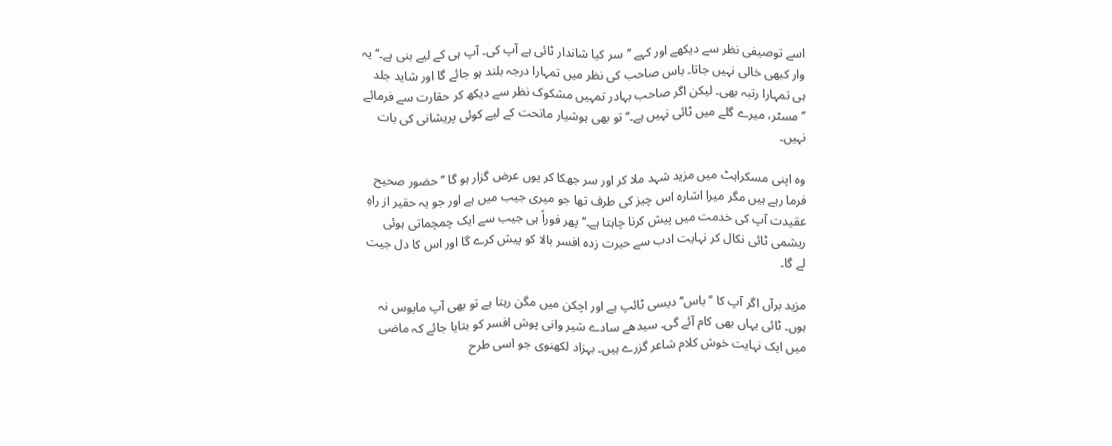اسے توصیفی نظر سے دیکھے اور کہے ’’سر کیا شاندار ٹائی ہے آپ کی۔ آپ ہی کے لیے بنی ہے۔‘‘ یہ وار کبھی خالی نہیں جاتا۔ باس صاحب کی نظر میں تمہارا درجہ بلند ہو جائے گا اور شاید جلد ہی تمہارا رتبہ بھی۔ لیکن اگر صاحب بہادر تمہیں مشکوک نظر سے دیکھ کر حقارت سے فرمائے ’’مسٹر، میرے گلے میں ٹائی نہیں ہے۔‘‘ تو بھی ہوشیار ماتحت کے لیے کوئی پریشانی کی بات نہیں۔

وہ اپنی مسکراہٹ میں مزید شہد ملا کر اور سر جھکا کر یوں عرض گزار ہو گا ’’حضور صحیح فرما رہے ہیں مگر میرا اشارہ اس چیز کی طرف تھا جو میری جیب میں ہے اور جو یہ حقیر از راہِ عقیدت آپ کی خدمت میں پیش کرنا چاہتا ہے۔‘‘ پھر فوراً ہی جیب سے ایک چمچماتی ہوئی ریشمی ٹائی نکال کر نہایت ادب سے حیرت زدہ افسر بالا کو پیش کرے گا اور اس کا دل جیت لے گا۔

مزید برآں اگر آپ کا ’’باس‘‘ دیسی ٹائپ ہے اور اچکن میں مگن رہتا ہے تو بھی آپ مایوس نہ ہوں۔ ٹائی یہاں بھی کام آئے گی۔ سیدھے سادے شیر وانی پوش افسر کو بتایا جائے کہ ماضی میں ایک نہایت خوش کلام شاعر گزرے ہیں۔ بہزاد لکھنوی جو اسی طرح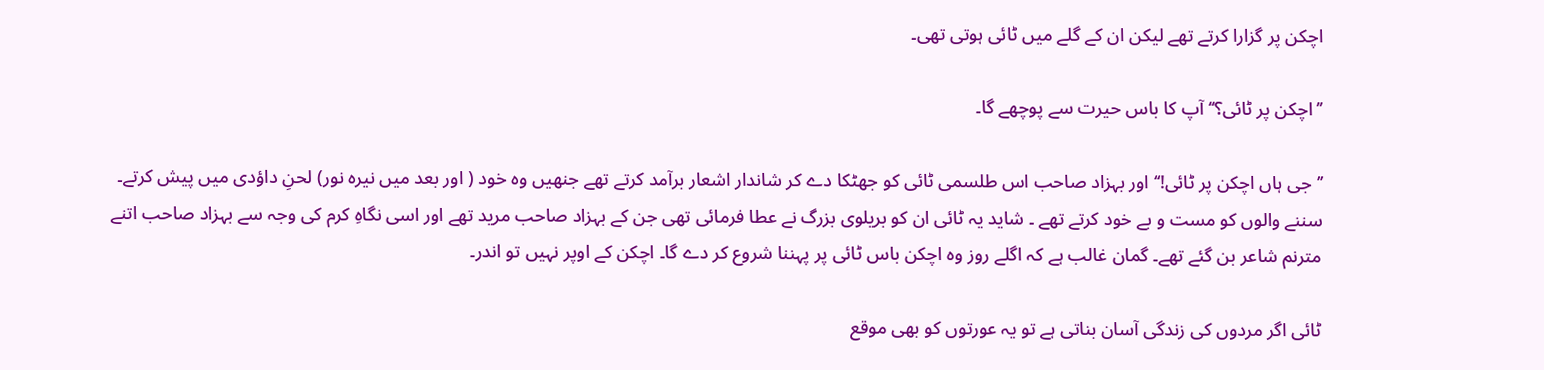اچکن پر گزارا کرتے تھے لیکن ان کے گلے میں ٹائی ہوتی تھی۔

’’اچکن پر ٹائی؟‘‘ آپ کا باس حیرت سے پوچھے گا۔

’’جی ہاں اچکن پر ٹائی!‘‘ اور بہزاد صاحب اس طلسمی ٹائی کو جھٹکا دے کر شاندار اشعار برآمد کرتے تھے جنھیں وہ خود ( اور بعد میں نیرہ نور) لحنِ داؤدی میں پیش کرتے۔ سننے والوں کو مست و بے خود کرتے تھے ۔ شاید یہ ٹائی ان کو بریلوی بزرگ نے عطا فرمائی تھی جن کے بہزاد صاحب مرید تھے اور اسی نگاہِ کرم کی وجہ سے بہزاد صاحب اتنے مترنم شاعر بن گئے تھے۔ گمان غالب ہے کہ اگلے روز وہ اچکن باس ٹائی پر پہننا شروع کر دے گا۔ اچکن کے اوپر نہیں تو اندر۔

ٹائی اگر مردوں کی زندگی آسان بناتی ہے تو یہ عورتوں کو بھی موقع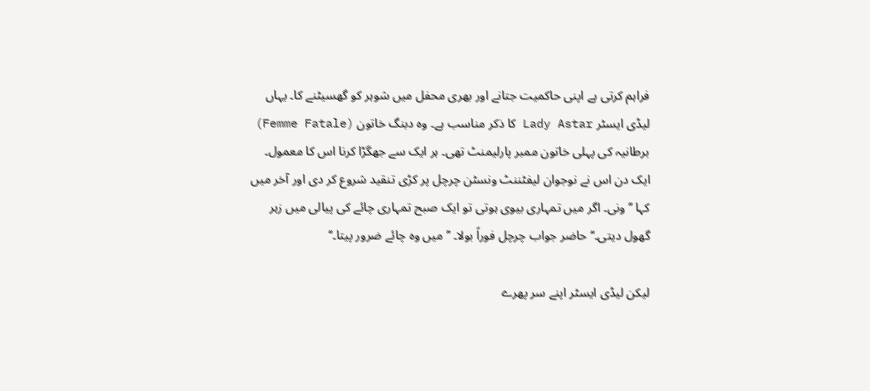فراہم کرتی ہے اپنی حاکمیت جتانے اور بھری محفل میں شوہر کو گھسیٹنے کا۔ یہاں لیڈی ایسٹر Lady Astar کا ذکر مناسب ہے۔ وہ دبنگ خاتون (Femme Fatale) برطانیہ کی پہلی خاتون ممبر پارلیمنٹ تھی۔ ہر ایک سے جھگڑا کرنا اس کا معمول۔ ایک دن اس نے نوجوان لیفٹننٹ ونسٹن چرچل پر کڑی تنقید شروع کر دی اور آخر میں کہا ’’ونی۔ اگر میں تمہاری بیوی ہوتی تو ایک صبح تمہاری چائے کی پیالی میں زہر گھول دیتی۔‘‘ حاضر جواب چرچل فوراً بولا۔ ’’میں وہ چائے ضرور پیتا۔‘‘

لیکن لیڈی ایسٹر اپنے سر پھرے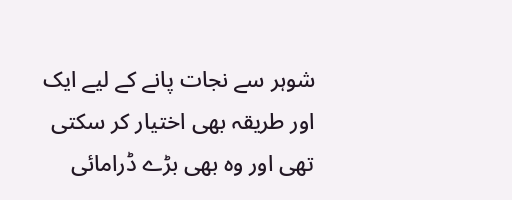شوہر سے نجات پانے کے لیے ایک اور طریقہ بھی اختیار کر سکتی تھی اور وہ بھی بڑے ڈرامائی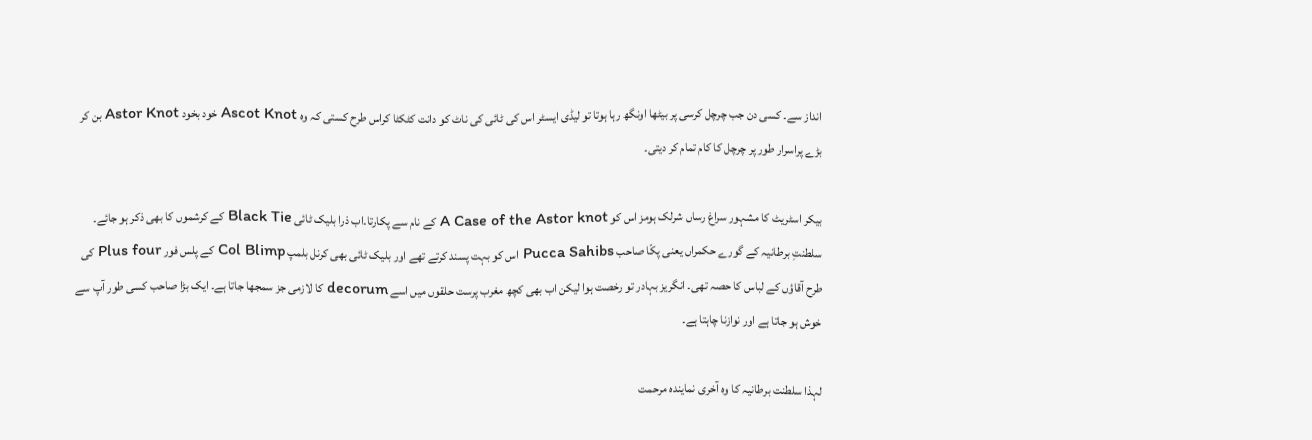انداز سے۔ کسی دن جب چرچل کرسی پر بیٹھا اونگھ رہا ہوتا تو لیڈی ایسٹر اس کی ٹائی کی ناٹ کو دانت کٹکٹا کراس طرح کستی کہ وہ Ascot Knot خود بخود Astor Knot بن کر بڑے پراسرار طور پر چرچل کا کام تمام کر دیتی۔

بیکر اسٹریٹ کا مشہور سراغ رساں شرلک ہومز اس کو A Case of the Astor knot کے نام سے پکارتا۔اب ذرا بلیک ٹائی Black Tie کے کرشموں کا بھی ذکر ہو جائے۔ سلطنتِ برطانیہ کے گورے حکمراں یعنی پکّا صاحب Pucca Sahibs اس کو بہت پسند کرتے تھے اور بلیک ٹائی بھی کرنل بلمپ Col Blimp کے پلس فور Plus four کی طرح آقاؤں کے لباس کا حصہ تھی۔ انگریز بہادر تو رخصت ہوا لیکن اب بھی کچھ مغرب پرست حلقوں میں اسے decorum کا لازمی جز سمجھا جاتا ہے۔ ایک بڑا صاحب کسی طور آپ سے خوش ہو جاتا ہے اور نوازنا چاہتا ہے۔

لہذا سلطنت برطانیہ کا وہ آخری نمایندہ مرحمت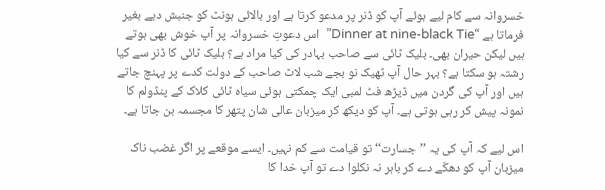خسروانہ سے کام لیے ہوئے آپ کو ڈنر پر مدعو کرتا ہے اور بالائی ہونٹ کو جنبش دیے بغیر فرماتا ہے “Dinner at nine-black Tie”  اس دعوتِ خسروانہ پر آپ خوش بھی ہوتے ہیں لیکن حیران بھی۔ بلیک ٹائی سے صاحب بہادر کی کیا مراد ہے؟ بلیک ٹائی کا ڈنر سے کیا رشتہ ہو سکتا ہے؟ بہر حال آپ ٹھیک نو بجے شب لاٹ صاحب کے دولت کدے پر پہنچ جاتے ہیں اور آپ کی گردن میں ڈیڑھ فٹ لمبی ایک چمکتی ہوئی سیاہ ٹائی کلاک کے پنڈولم کا نمونہ پیش کر رہی ہوتی ہے۔ آپ کو دیکھ کر میزبان عالی شان پتھر کا مجسمہ بن جاتا ہے۔

اس لیے کہ آپ کی یہ ’’جسارت‘‘ تو قیامت سے کم نہیں۔ ایسے موقعے پر اگر غضب ناک میزبان آپ کو دھکّے دے کر باہر نہ نکلوا دے تو آپ خدا کا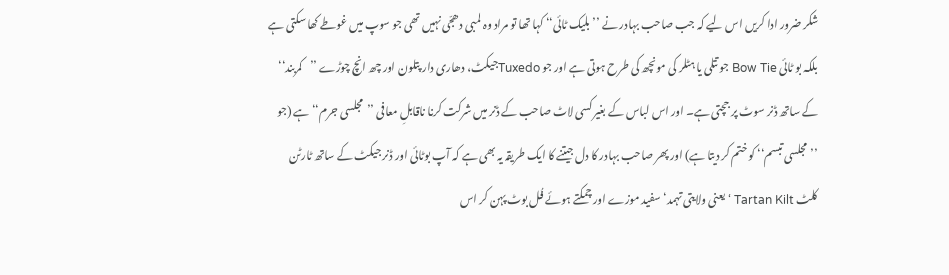شکر ضرور ادا کریں اس لیے کہ جب صاحب بہادر نے ’’بلیک ٹائی‘‘ کہا تھا تو مراد وہ لمبی دھجّی نہیں تھی جو سوپ میں غوطے کھا سکتی ہے بلکہ بو ٹائی Bow Tie جو تتلی یا ہٹلر کی مونچھ کی طرح ہوتی ہے اور جو Tuxedoجیکٹ، دھاری دار پتلون اور چھ انچ چوڑے ’’کمربند‘‘ کے ساتھ ڈنر سوٹ پر جچتی ہے۔ اور اس لباس کے بغیر کسی لاٹ صاحب کے ڈنر میں شرکت کرنا ناقابلِ معافی ’’مجلسی جرم‘‘ ہے (جو ’’مجلسی تبسم‘‘ کو ختم کر دیتا ہے) اور پھر صاحب بہادر کا دل جیتنے کا ایک طریقہ یہ بھی ہے کہ آپ بوٹائی اور ڈنر جیکٹ کے ساتھ ٹارٹن کلٹ Tartan Kilt ‘ یعنی ولایتی تہمد‘ سفید موزے اور چمکتے ہوئے فُل بوٹ پہن کر اس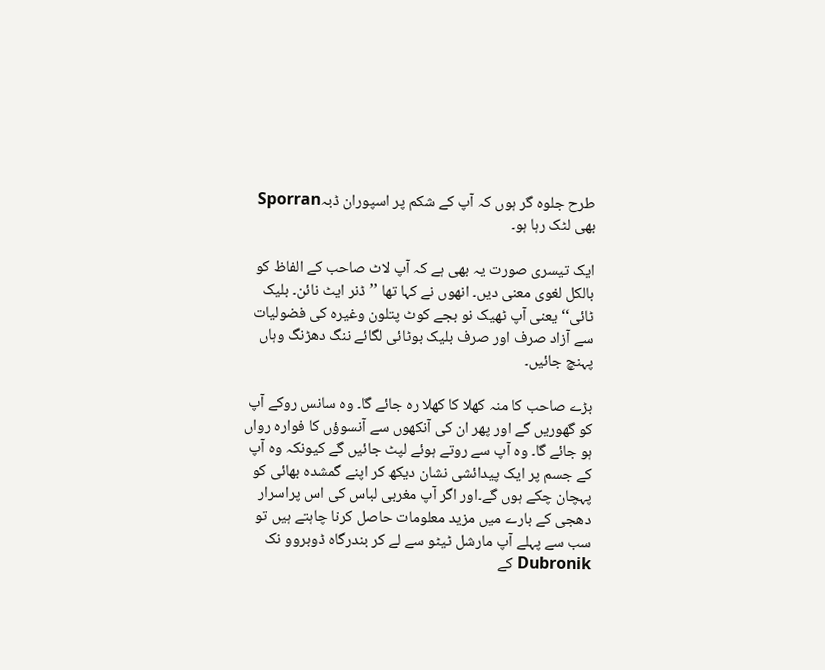طرح جلوہ گر ہوں کہ آپ کے شکم پر اسپوران ڈبہSporran بھی لٹک رہا ہو۔

ایک تیسری صورت یہ بھی ہے کہ آپ لاٹ صاحب کے الفاظ کو بالکل لغوی معنی دیں۔ انھوں نے کہا تھا ’’ڈنر ایٹ نائن۔ بلیک ٹائی‘‘ یعنی آپ ٹھیک نو بجے کوٹ پتلون وغیرہ کی فضولیات سے آزاد صرف اور صرف بلیک بوٹائی لگائے ننگ دھڑنگ وہاں پہنچ جائیں۔

بڑے صاحب کا منہ کھلا کا کھلا رہ جائے گا۔ وہ سانس روکے آپ کو گھوریں گے اور پھر ان کی آنکھوں سے آنسوؤں کا فوارہ رواں ہو جائے گا۔ وہ آپ سے روتے ہوئے لپٹ جائیں گے کیونکہ وہ آپ کے جسم پر ایک پیدائشی نشان دیکھ کر اپنے گمشدہ بھائی کو پہچان چکے ہوں گے۔اور اگر آپ مغربی لباس کی اس پراسرار دھجی کے بارے میں مزید معلومات حاصل کرنا چاہتے ہیں تو سب سے پہلے آپ مارشل ٹیٹو سے لے کر بندرگاہ ڈوبروو نک Dubronik کے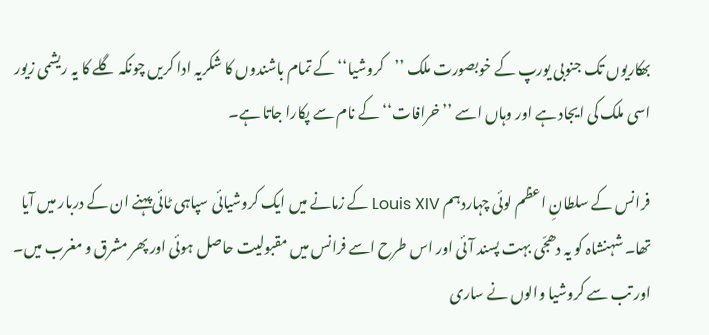بھکاریوں تک جنوبی یورپ کے خوبصورت ملک ’’کروشیا‘‘ کے تمام باشندوں کا شکریہ ادا کریں چونکہ گلے کا یہ ریشمی زیور اسی ملک کی ایجاد ہے اور وہاں اسے ’’خرافات‘‘ کے نام سے پکارا جاتا ہے۔

فرانس کے سلطانِ اعظم لوئی چہاردہم Louis XIV کے زمانے میں ایک کروشیائی سپاہی ٹائی پہنے ان کے دربار میں آیا تھا۔ شہنشاہ کو یہ دھجّی بہت پسند آئی اور اس طرح اسے فرانس میں مقبولیت حاصل ہوئی اور پھر مشرق و مغرب میں۔ اور تب سے کروشیا والوں نے ساری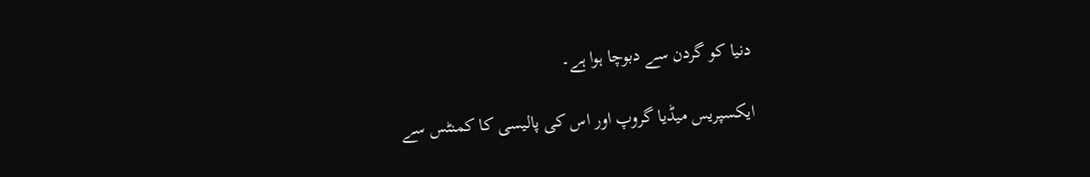دنیا کو گردن سے دبوچا ہوا ہے۔

ایکسپریس میڈیا گروپ اور اس کی پالیسی کا کمنٹس سے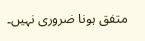متفق ہونا ضروری نہیں۔